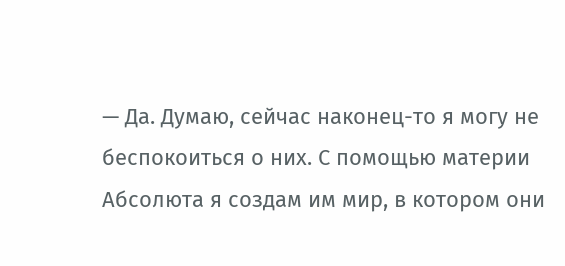— Да. Думаю, сейчас наконец-то я могу не беспокоиться о них. С помощью материи Абсолюта я создам им мир, в котором они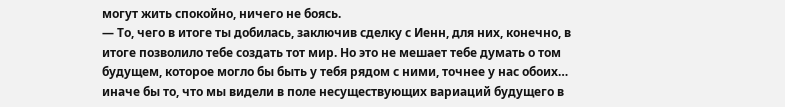могут жить спокойно, ничего не боясь.
— То, чего в итоге ты добилась, заключив сделку с Иенн, для них, конечно, в итоге позволило тебе создать тот мир. Но это не мешает тебе думать о том будущем, которое могло бы быть у тебя рядом с ними, точнее у нас обоих… иначе бы то, что мы видели в поле несуществующих вариаций будущего в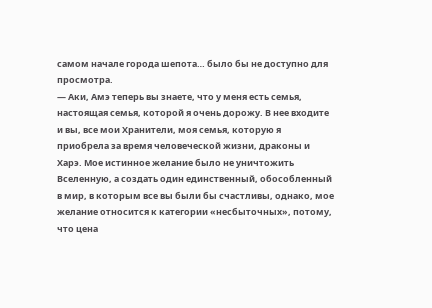самом начале города шепота… было бы не доступно для просмотра.
— Аки, Амэ теперь вы знаете, что у меня есть семья, настоящая семья, которой я очень дорожу. В нее входите и вы, все мои Хранители, моя семья, которую я приобрела за время человеческой жизни, драконы и Харэ. Мое истинное желание было не уничтожить Вселенную, а создать один единственный, обособленный в мир, в которым все вы были бы счастливы, однако, мое желание относится к категории «несбыточных», потому, что цена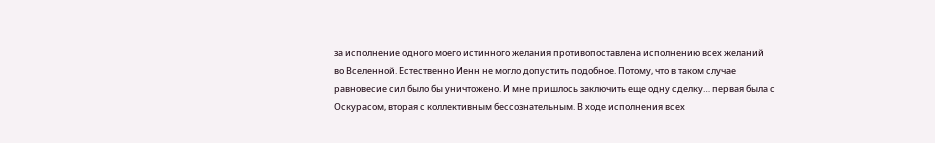за исполнение одного моего истинного желания противопоставлена исполнению всех желаний во Вселенной. Естественно Иенн не могло допустить подобное. Потому, что в таком случае равновесие сил было бы уничтожено. И мне пришлось заключить еще одну сделку… первая была с Оскурасом, вторая с коллективным бессознательным. В ходе исполнения всех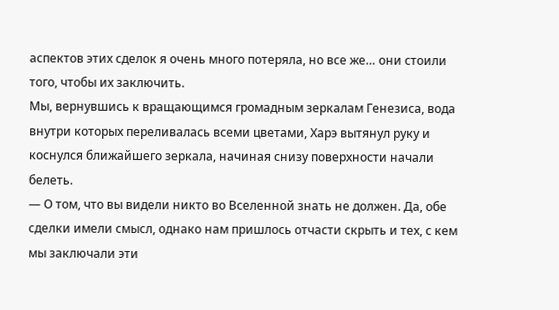аспектов этих сделок я очень много потеряла, но все же… они стоили того, чтобы их заключить.
Мы, вернувшись к вращающимся громадным зеркалам Генезиса, вода внутри которых переливалась всеми цветами, Харэ вытянул руку и коснулся ближайшего зеркала, начиная снизу поверхности начали белеть.
— О том, что вы видели никто во Вселенной знать не должен. Да, обе сделки имели смысл, однако нам пришлось отчасти скрыть и тех, с кем мы заключали эти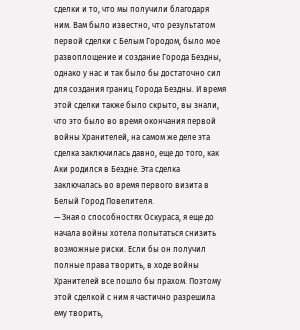сделки и то, что мы получили благодаря ним. Вам было известно, что результатом первой сделки с Белым Городом, было мое развоплощение и создание Города Бездны, однако у нас и так было бы достаточно сил для создания границ Города Бездны. И время этой сделки также было скрыто, вы знали, что это было во время окончания первой войны Хранителей, на самом же деле эта сделка заключилась давно, еще до того, как Аки родился в Бездне. Эта сделка заключалась во время первого визита в Белый Город Повелителя.
— Зная о способностях Оскураса, я еще до начала войны хотела попытаться снизить возможные риски. Если бы он получил полные права творить, в ходе войны Хранителей все пошло бы прахом. Поэтому этой сделкой с ним я частично разрешила ему творить,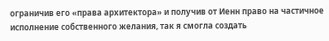ограничив его «права архитектора» и получив от Иенн право на частичное исполнение собственного желания, так я смогла создать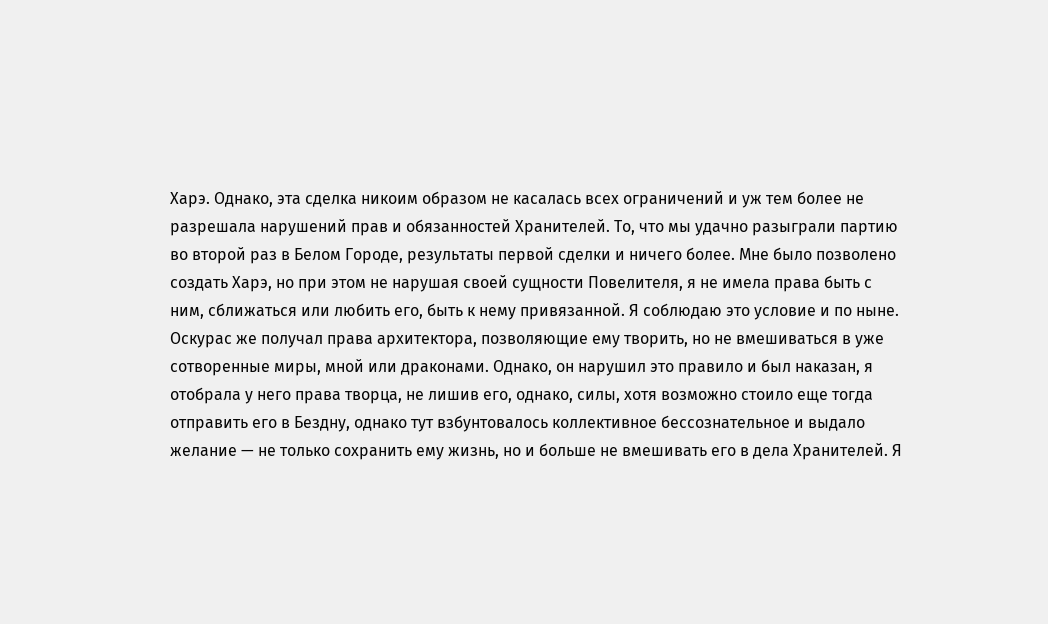Харэ. Однако, эта сделка никоим образом не касалась всех ограничений и уж тем более не разрешала нарушений прав и обязанностей Хранителей. То, что мы удачно разыграли партию во второй раз в Белом Городе, результаты первой сделки и ничего более. Мне было позволено создать Харэ, но при этом не нарушая своей сущности Повелителя, я не имела права быть с ним, сближаться или любить его, быть к нему привязанной. Я соблюдаю это условие и по ныне. Оскурас же получал права архитектора, позволяющие ему творить, но не вмешиваться в уже сотворенные миры, мной или драконами. Однако, он нарушил это правило и был наказан, я отобрала у него права творца, не лишив его, однако, силы, хотя возможно стоило еще тогда отправить его в Бездну, однако тут взбунтовалось коллективное бессознательное и выдало желание — не только сохранить ему жизнь, но и больше не вмешивать его в дела Хранителей. Я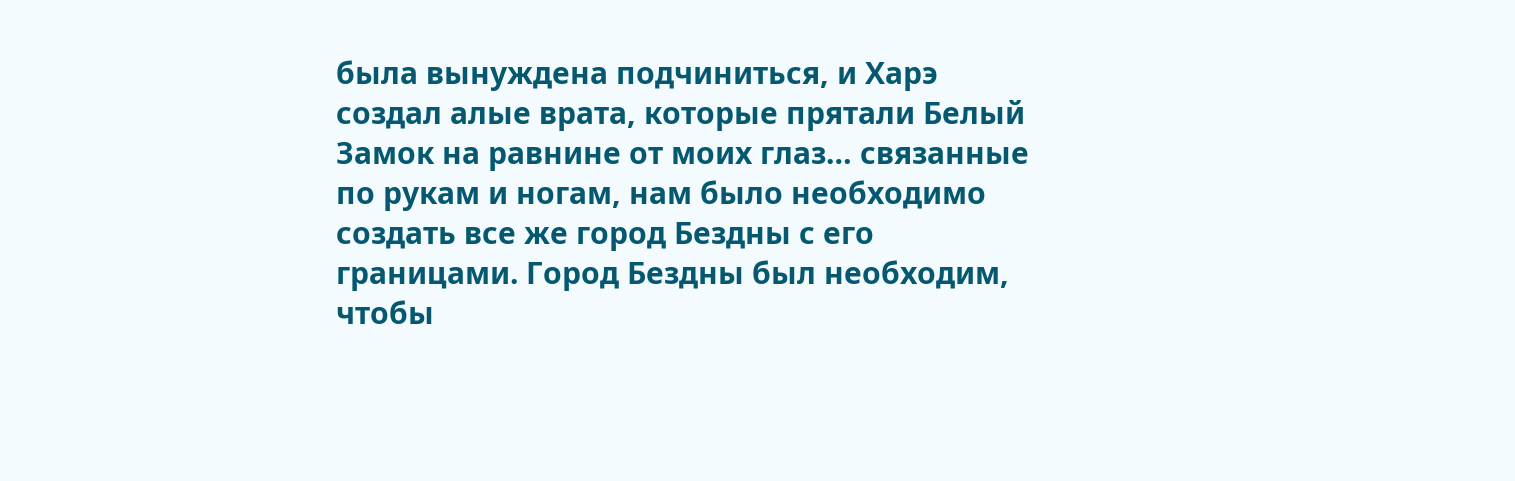была вынуждена подчиниться, и Харэ создал алые врата, которые прятали Белый Замок на равнине от моих глаз… связанные по рукам и ногам, нам было необходимо создать все же город Бездны с его границами. Город Бездны был необходим, чтобы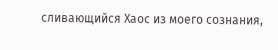сливающийся Хаос из моего сознания,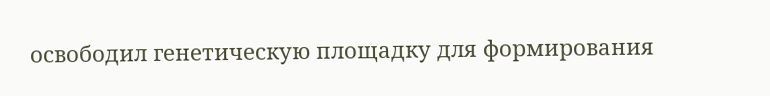освободил генетическую площадку для формирования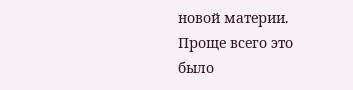новой материи. Проще всего это было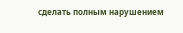сделать полным нарушением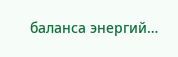баланса энергий…